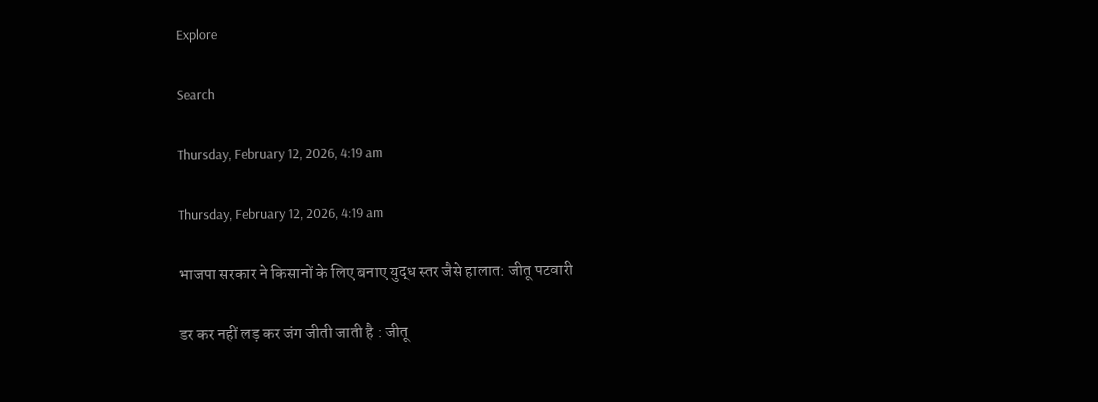Explore

Search

Thursday, February 12, 2026, 4:19 am

Thursday, February 12, 2026, 4:19 am

भाजपा सरकार ने किसानों के लिए बनाए युद्ध स्तर जैसे हालात: जीतू पटवारी

डर कर नहीं लड़ कर जंग जीती जाती है : जीतू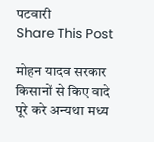पटवारी
Share This Post

मोहन यादव सरकार किसानों से किए वादे पूरे करे अन्यथा मध्य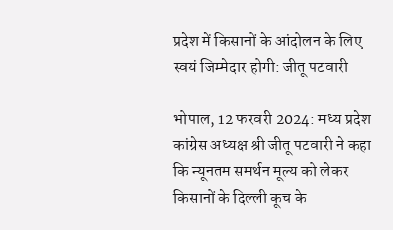प्रदेश में किसानों के आंदोलन के लिए स्वयं जिम्मेदार होगी: जीतू पटवारी

भोपाल, 12 फरवरी 2024: मध्य प्रदेश कांग्रेस अध्यक्ष श्री जीतू पटवारी ने कहा कि न्यूनतम समर्थन मूल्य को लेकर किसानों के दिल्ली कूच के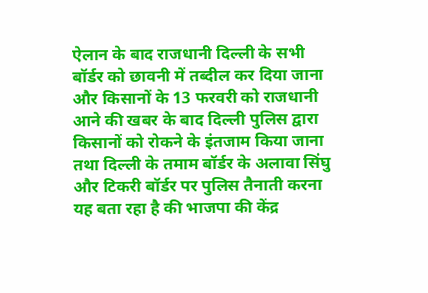ऐलान के बाद राजधानी दिल्ली के सभी बॉर्डर को छावनी में तब्दील कर दिया जाना और किसानों के 13 फरवरी को राजधानी आने की खबर के बाद दिल्ली पुलिस द्वारा किसानों को रोकने के इंतजाम किया जाना तथा दिल्ली के तमाम बॉर्डर के अलावा सिंघु और टिकरी बॉर्डर पर पुलिस तैनाती करना यह बता रहा है की भाजपा की केंद्र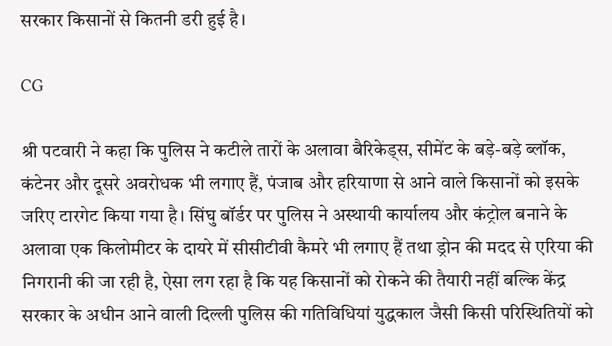सरकार किसानों से कितनी डरी हुई है।

CG

श्री पटवारी ने कहा कि पुलिस ने कटीले तारों के अलावा बैरिकेड्स, सीमेंट के बड़े-बड़े ब्लॉक, कंटेनर और दूसरे अवरोधक भी लगाए हैं, पंजाब और हरियाणा से आने वाले किसानों को इसके जरिए टारगेट किया गया है। सिंघु बॉर्डर पर पुलिस ने अस्थायी कार्यालय और कंट्रोल बनाने के अलावा एक किलोमीटर के दायरे में सीसीटीवी कैमरे भी लगाए हैं तथा ड्रोन की मदद से एरिया की निगरानी की जा रही है, ऐसा लग रहा है कि यह किसानों को रोकने की तैयारी नहीं बल्कि केंद्र सरकार के अधीन आने वाली दिल्ली पुलिस की गतिविधियां युद्धकाल जैसी किसी परिस्थितियों को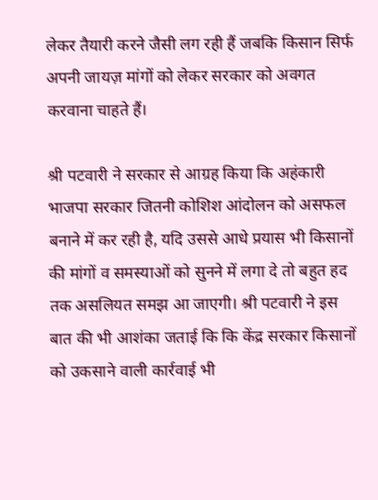लेकर तैयारी करने जैसी लग रही हैं जबकि किसान सिर्फ अपनी जायज़ मांगों को लेकर सरकार को अवगत करवाना चाहते हैं।

श्री पटवारी ने सरकार से आग्रह किया कि अहंकारी भाजपा सरकार जितनी कोशिश आंदोलन को असफल बनाने में कर रही है, यदि उससे आधे प्रयास भी किसानों की मांगों व समस्याओं को सुनने में लगा दे तो बहुत हद तक असलियत समझ आ जाएगी। श्री पटवारी ने इस बात की भी आशंका जताई कि कि केंद्र सरकार किसानों को उकसाने वाली कार्रवाई भी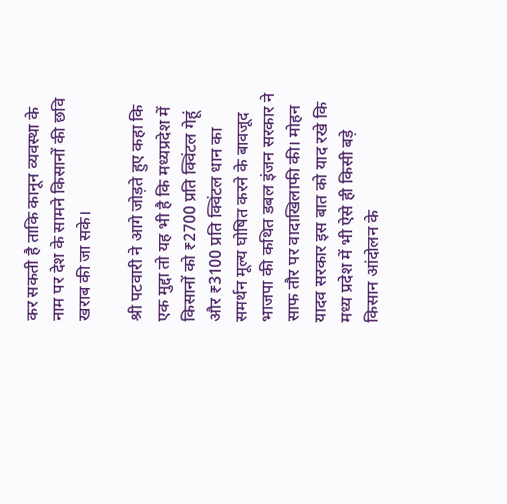कर सकती है ताकि कानून व्यवस्था के नाम पर देश के सामने किसानों की छवि खराब की जा सके।

श्री पटवारी ने आगे जोड़ते हुए कहा कि एक मुद्दा तो यह भी है कि मध्यप्रदेश में किसानों को ₹2700 प्रति क्विंटल गेहूं और ₹3100 प्रति क्विंटल धान का समर्थन मूल्य घोषित करने के बावजूद भाजपा की कथित डबल इंजन सरकार ने साफ तौर पर वादाखिलाफी की। मोहन यादव सरकार इस बात को याद रखे कि मध्य प्रदेश में भी ऐसे ही किसी बड़े किसान आंदोलन के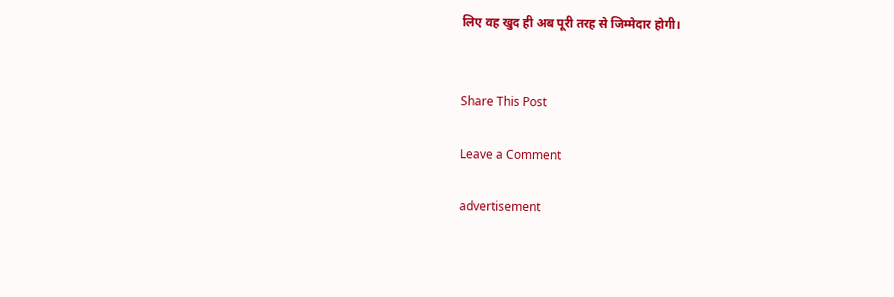लिए वह खुद ही अब पूरी तरह से जिम्मेदार होगी।


Share This Post

Leave a Comment

advertisement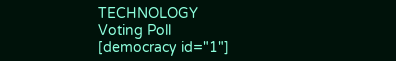TECHNOLOGY
Voting Poll
[democracy id="1"]